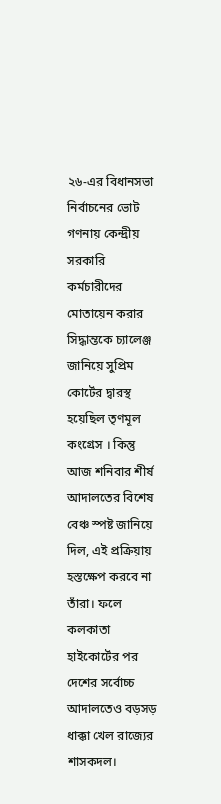২৬-এর বিধানসভা নির্বাচনের ভোট গণনায় কেন্দ্রীয় সরকারি কর্মচারীদের মোতায়েন করার সিদ্ধান্তকে চ্যালেঞ্জ জানিয়ে সুপ্রিম কোর্টের দ্বারস্থ হয়েছিল তৃণমূল কংগ্রেস । কিন্তু আজ শনিবার শীর্ষ আদালতের বিশেষ বেঞ্চ স্পষ্ট জানিয়ে দিল, এই প্রক্রিয়ায় হস্তক্ষেপ করবে না তাঁরা। ফলে কলকাতা হাইকোর্টের পর দেশের সর্বোচ্চ আদালতেও বড়সড় ধাক্কা খেল রাজ্যের শাসকদল।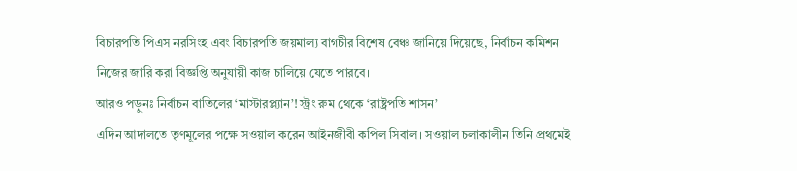বিচারপতি পিএস নরসিংহ এবং বিচারপতি জয়মাল্য বাগচীর বিশেষ বেঞ্চ জানিয়ে দিয়েছে, নির্বাচন কমিশন নিজের জারি করা বিজ্ঞপ্তি অনুযায়ী কাজ চালিয়ে যেতে পারবে।
আরও পড়ুনঃ নির্বাচন বাতিলের ‘মাস্টারপ্ল্যান’! স্ট্রং রুম থেকে ‘রাষ্ট্রপতি শাসন’
এদিন আদালতে তৃণমূলের পক্ষে সওয়াল করেন আইনজীবী কপিল সিবাল। সওয়াল চলাকালীন তিনি প্রথমেই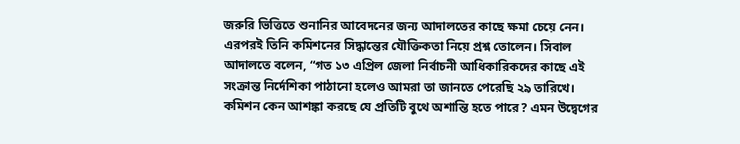জরুরি ভিত্তিতে শুনানির আবেদনের জন্য আদালতের কাছে ক্ষমা চেয়ে নেন। এরপরই তিনি কমিশনের সিদ্ধান্তের যৌক্তিকতা নিয়ে প্রশ্ন তোলেন। সিবাল আদালতে বলেন, “গত ১৩ এপ্রিল জেলা নির্বাচনী আধিকারিকদের কাছে এই সংক্রান্ত নির্দেশিকা পাঠানো হলেও আমরা তা জানতে পেরেছি ২৯ তারিখে। কমিশন কেন আশঙ্কা করছে যে প্রতিটি বুথে অশান্তি হতে পারে? এমন উদ্বেগের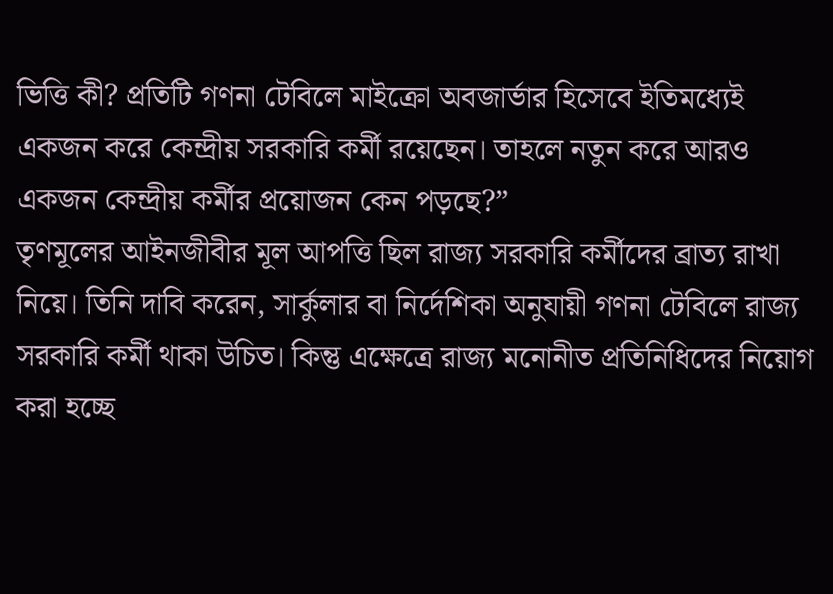ভিত্তি কী? প্রতিটি গণনা টেবিলে মাইক্রো অবজার্ভার হিসেবে ইতিমধ্যেই একজন করে কেন্দ্রীয় সরকারি কর্মী রয়েছেন। তাহলে নতুন করে আরও একজন কেন্দ্রীয় কর্মীর প্রয়োজন কেন পড়ছে?”
তৃণমূলের আইনজীবীর মূল আপত্তি ছিল রাজ্য সরকারি কর্মীদের ব্রাত্য রাখা নিয়ে। তিনি দাবি করেন, সার্কুলার বা নির্দেশিকা অনুযায়ী গণনা টেবিলে রাজ্য সরকারি কর্মী থাকা উচিত। কিন্তু এক্ষেত্রে রাজ্য মনোনীত প্রতিনিধিদের নিয়োগ করা হচ্ছে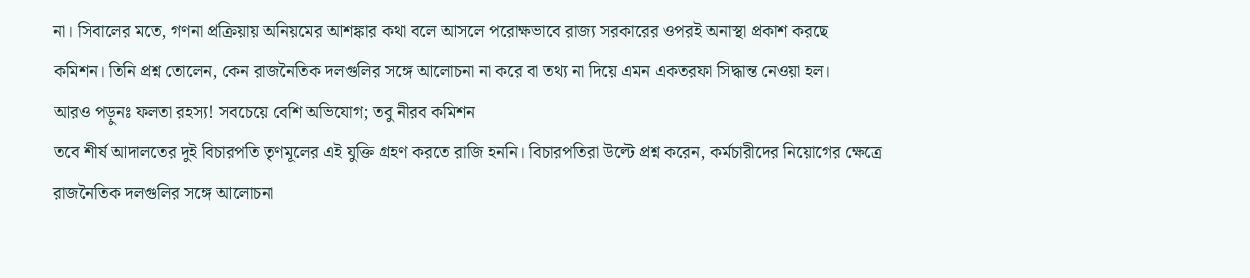না। সিবালের মতে, গণনা প্রক্রিয়ায় অনিয়মের আশঙ্কার কথা বলে আসলে পরোক্ষভাবে রাজ্য সরকারের ওপরই অনাস্থা প্রকাশ করছে কমিশন। তিনি প্রশ্ন তোলেন, কেন রাজনৈতিক দলগুলির সঙ্গে আলোচনা না করে বা তথ্য না দিয়ে এমন একতরফা সিদ্ধান্ত নেওয়া হল।
আরও পড়ুনঃ ফলতা রহস্য! সবচেয়ে বেশি অভিযোগ; তবু নীরব কমিশন
তবে শীর্ষ আদালতের দুই বিচারপতি তৃণমূলের এই যুক্তি গ্রহণ করতে রাজি হননি। বিচারপতিরা উল্টে প্রশ্ন করেন, কর্মচারীদের নিয়োগের ক্ষেত্রে রাজনৈতিক দলগুলির সঙ্গে আলোচনা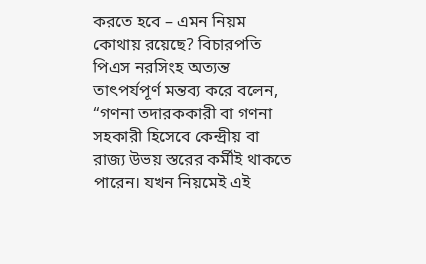করতে হবে – এমন নিয়ম কোথায় রয়েছে? বিচারপতি পিএস নরসিংহ অত্যন্ত তাৎপর্যপূর্ণ মন্তব্য করে বলেন, “গণনা তদারককারী বা গণনা সহকারী হিসেবে কেন্দ্রীয় বা রাজ্য উভয় স্তরের কর্মীই থাকতে পারেন। যখন নিয়মেই এই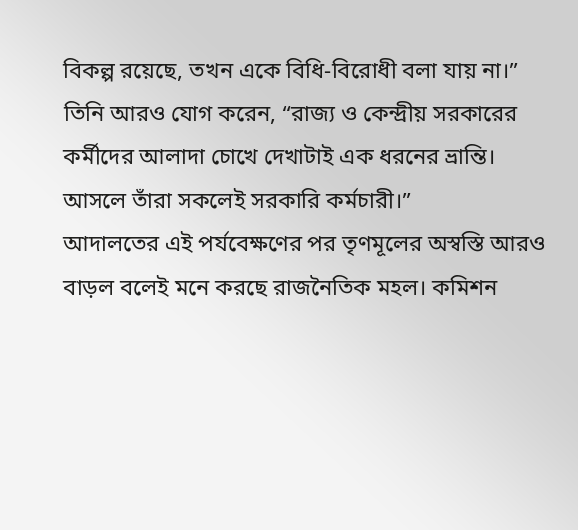বিকল্প রয়েছে, তখন একে বিধি-বিরোধী বলা যায় না।” তিনি আরও যোগ করেন, “রাজ্য ও কেন্দ্রীয় সরকারের কর্মীদের আলাদা চোখে দেখাটাই এক ধরনের ভ্রান্তি। আসলে তাঁরা সকলেই সরকারি কর্মচারী।”
আদালতের এই পর্যবেক্ষণের পর তৃণমূলের অস্বস্তি আরও বাড়ল বলেই মনে করছে রাজনৈতিক মহল। কমিশন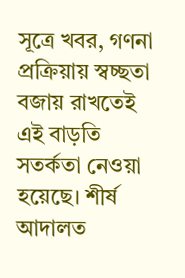সূত্রে খবর, গণনা প্রক্রিয়ায় স্বচ্ছতা বজায় রাখতেই এই বাড়তি সতর্কতা নেওয়া হয়েছে। শীর্ষ আদালত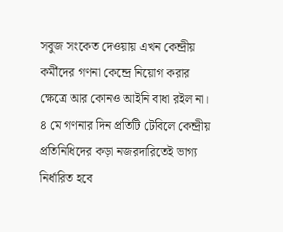সবুজ সংকেত দেওয়ায় এখন কেন্দ্রীয় কর্মীদের গণনা কেন্দ্রে নিয়োগ করার ক্ষেত্রে আর কোনও আইনি বাধা রইল না। ৪ মে গণনার দিন প্রতিটি টেবিলে কেন্দ্রীয় প্রতিনিধিদের কড়া নজরদারিতেই ভাগ্য নির্ধারিত হবে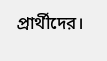প্রার্থীদের।